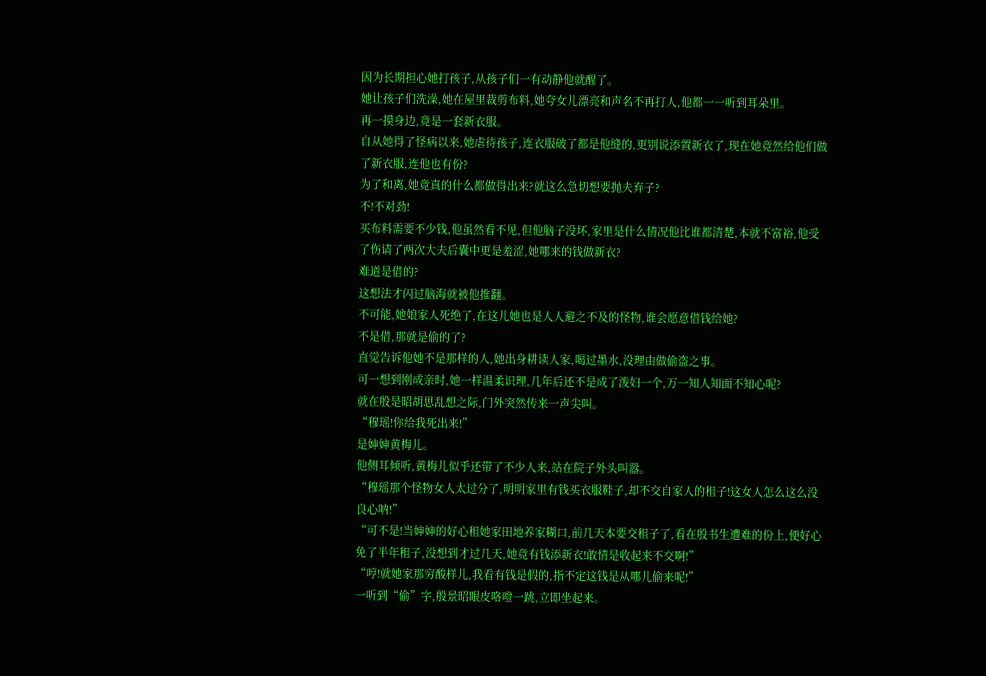因为长期担心她打孩子,从孩子们一有动静他就醒了。
她让孩子们洗澡,她在屋里裁剪布料,她夸女儿漂亮和声名不再打人,他都一一听到耳朵里。
再一摸身边,竟是一套新衣服。
自从她得了怪病以来,她虐待孩子,连衣服破了都是他缝的,更别说添置新衣了,现在她竟然给他们做了新衣服,连他也有份?
为了和离,她竟真的什么都做得出来?就这么急切想要抛夫弃子?
不!不对劲!
买布料需要不少钱,他虽然看不见,但他脑子没坏,家里是什么情况他比谁都清楚,本就不富裕,他受了伤请了两次大夫后囊中更是羞涩,她哪来的钱做新衣?
难道是借的?
这想法才闪过脑海就被他推翻。
不可能,她娘家人死绝了,在这儿她也是人人避之不及的怪物,谁会愿意借钱给她?
不是借,那就是偷的了?
直觉告诉他她不是那样的人,她出身耕读人家,喝过墨水,没理由做偷盗之事。
可一想到刚成亲时,她一样温柔识理,几年后还不是成了泼妇一个,万一知人知面不知心呢?
就在殷是昭胡思乱想之际,门外突然传来一声尖叫。
“穆瑶!你给我死出来!”
是婶婶黄梅儿。
他侧耳倾听,黄梅儿似乎还带了不少人来,站在院子外头叫嚣。
“穆瑶那个怪物女人太过分了,明明家里有钱买衣服鞋子,却不交自家人的租子!这女人怎么这么没良心呐!”
“可不是!当婶婶的好心租她家田地养家糊口,前几天本要交租子了,看在殷书生遭难的份上,便好心免了半年租子,没想到才过几天,她竟有钱添新衣!敢情是收起来不交啊!”
“哼!就她家那穷酸样儿,我看有钱是假的,指不定这钱是从哪儿偷来呢!”
一听到“偷”字,殷景昭眼皮咯噔一跳,立即坐起来。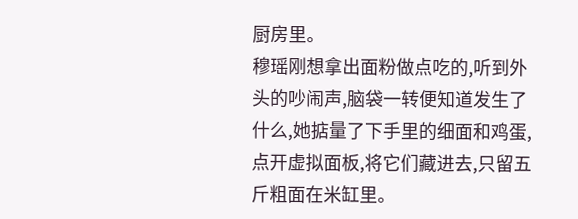厨房里。
穆瑶刚想拿出面粉做点吃的,听到外头的吵闹声,脑袋一转便知道发生了什么,她掂量了下手里的细面和鸡蛋,点开虚拟面板,将它们藏进去,只留五斤粗面在米缸里。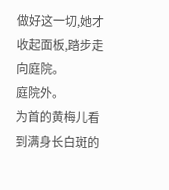做好这一切,她才收起面板,踏步走向庭院。
庭院外。
为首的黄梅儿看到满身长白斑的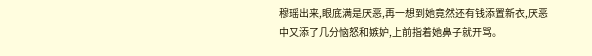穆瑶出来,眼底满是厌恶,再一想到她竟然还有钱添置新衣,厌恶中又添了几分恼怒和嫉妒,上前指着她鼻子就开骂。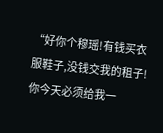“好你个穆瑶!有钱买衣服鞋子,没钱交我的租子!你今天必须给我一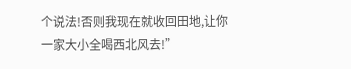个说法!否则我现在就收回田地,让你一家大小全喝西北风去!”